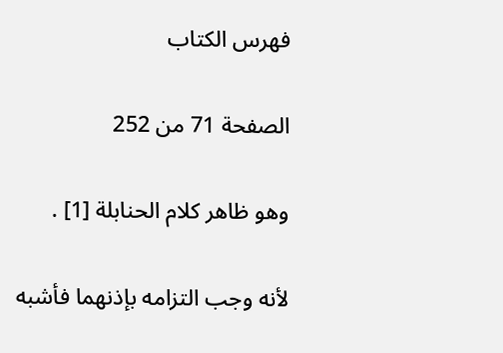فهرس الكتاب

الصفحة 71 من 252

وهو ظاهر كلام الحنابلة [1] .

لأنه وجب التزامه بإذنهما فأشبه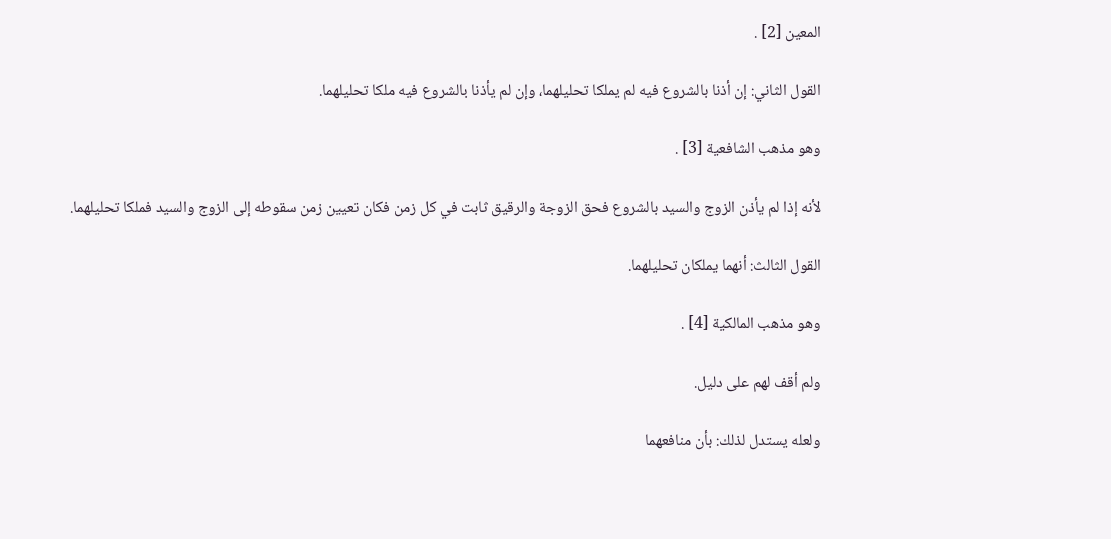المعين [2] .

القول الثاني: إن أذنا بالشروع فيه لم يملكا تحليلهما، وإن لم يأذنا بالشروع فيه ملكا تحليلهما.

وهو مذهب الشافعية [3] .

لأنه إذا لم يأذن الزوج والسيد بالشروع فحق الزوجة والرقيق ثابت في كل زمن فكان تعيين زمن سقوطه إلى الزوج والسيد فملكا تحليلهما.

القول الثالث: أنهما يملكان تحليلهما.

وهو مذهب المالكية [4] .

ولم أقف لهم على دليل.

ولعله يستدل لذلك: بأن منافعهما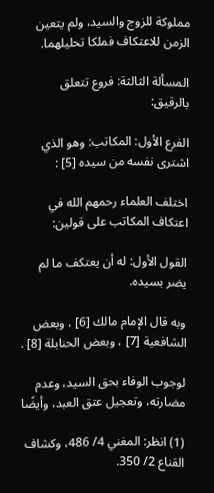مملوكة للزوج والسيد، ولم يتعين الزمن للاعتكاف فملكا تحليلهما.

المسألة الثالثة: فروع تتعلق بالرقيق:

الفرع الأول: المكاتب: وهو الذي اشترى نفسه من سيده [5] :

اختلف العلماء رحمهم الله في اعتكاف المكاتب على قولين:

القول الأول: له أن يعتكف ما لم يضر بسيده.

وبه قال الإمام مالك [6] ، وبعض الشافعية [7] ، وبعض الحنابلة [8] .

لوجوب الوفاء بحق السيد، وعدم مضارته، وتعجيل عتق العبد، وأيضًا

(1) انظر: المغني 4/ 486، وكشاف القناع 2/ 350.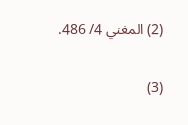(2) المغني 4/ 486.

(3)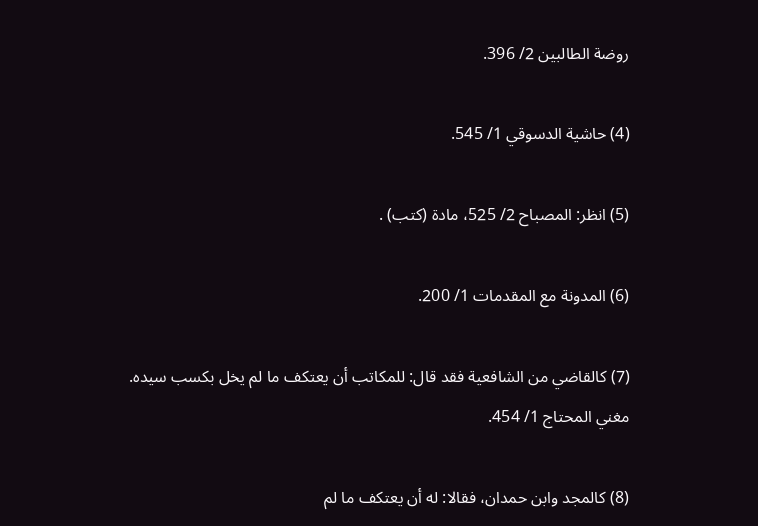روضة الطالبين 2/ 396.

(4) حاشية الدسوقي 1/ 545.

(5) انظر: المصباح 2/ 525، مادة (كتب) .

(6) المدونة مع المقدمات 1/ 200.

(7) كالقاضي من الشافعية فقد قال: للمكاتب أن يعتكف ما لم يخل بكسب سيده. مغني المحتاج 1/ 454.

(8) كالمجد وابن حمدان، فقالا: له أن يعتكف ما لم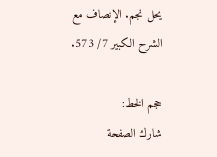يحل نجم. الإنصاف مع الشرح الكبير 7/ 573.

حجم الخط:
شارك الصفحة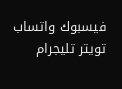فيسبوك واتساب تويتر تليجرام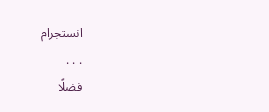انستجرام
. . .
فضلًا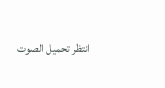انتظر تحميل الصوت